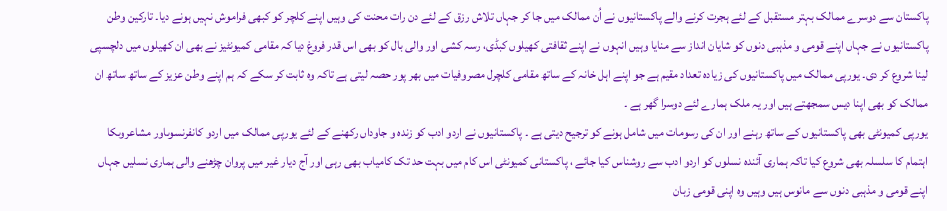پاکستان سے دوسرے ممالک بہتر مستقبل کے لئے ہجرت کرنے والے پاکستانیوں نے اُن ممالک میں جا کر جہاں تلاش رزق کے لئے دن رات محنت کی وہیں اپنے کلچر کو کبھی فراموش نہیں ہونے دیا۔ تارکین وطن پاکستانیوں نے جہاں اپنے قومی و مذہبی دنوں کو شایان انداز سے منایا وہیں انہوں نے اپنے ثقافتی کھیلوں کبڈی، رسہ کشی اور والی بال کو بھی اس قدر فروغ دیا کہ مقامی کمیونٹیز نے بھی ان کھیلوں میں دلچسپی لینا شروع کر دی۔ یورپی ممالک میں پاکستانیوں کی زیادہ تعداد مقیم ہے جو اپنے اہل خانہ کے ساتھ مقامی کلچرل مصروفیات میں بھر پور حصہ لیتی ہے تاکہ وہ ثابت کر سکے کہ ہم اپنے وطن عزیز کے ساتھ ساتھ ان ممالک کو بھی اپنا دیس سمجھتے ہیں اور یہ ملک ہمارے لئے دوسرا گھر ہے ۔
یورپی کمیونٹی بھی پاکستانیوں کے ساتھ رہنے اور ان کی رسومات میں شامل ہونے کو ترجیح دیتی ہے ۔ پاکستانیوں نے اردو ادب کو زندہ و جاوداں رکھنے کے لئے یورپی ممالک میں اردو کانفرنسوںاور مشاعروںکا اہتمام کا سلسلہ بھی شروع کیا تاکہ ہماری آئندہ نسلوں کو اردو ادب سے روشناس کیا جائے ، پاکستانی کمیونٹی اس کام میں بہت حد تک کامیاب بھی رہی اور آج دیار غیر میں پروان چڑھنے والی ہماری نسلیں جہاں اپنے قومی و مذہبی دنوں سے مانوس ہیں وہیں وہ اپنی قومی زبان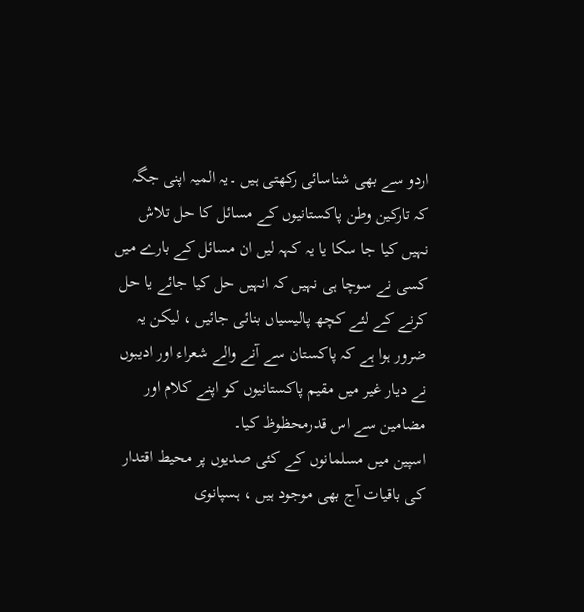اردو سے بھی شناسائی رکھتی ہیں ۔یہ المیہ اپنی جگہ کہ تارکین وطن پاکستانیوں کے مسائل کا حل تلاش نہیں کیا جا سکا یا یہ کہہ لیں ان مسائل کے بارے میں کسی نے سوچا ہی نہیں کہ انہیں حل کیا جائے یا حل کرنے کے لئے کچھ پالیسیاں بنائی جائیں ، لیکن یہ ضرور ہوا ہے کہ پاکستان سے آنے والے شعراء اور ادیبوں نے دیار غیر میں مقیم پاکستانیوں کو اپنے کلام اور مضامین سے اس قدرمحظوظ کیا۔
اسپین میں مسلمانوں کے کئی صدیوں پر محیط اقتدار کی باقیات آج بھی موجود ہیں ، ہسپانوی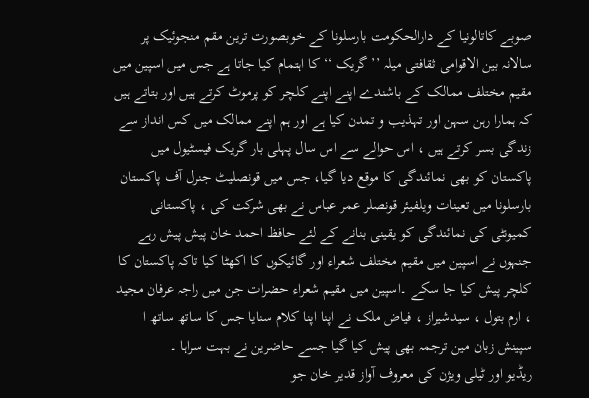صوبے کاتالونیا کے دارالحکومت بارسلونا کے خوبصورت ترین مقم منجوئیک پر سالانہ بین الاقوامی ثقافتی میلہ ’’ گریک ‘‘ کا اہتمام کیا جاتا ہے جس میں اسپین میں مقیم مختلف ممالک کے باشندے اپنے اپنے کلچر کو پرموٹ کرتے ہیں اور بتاتے ہیں کہ ہمارا رہن سہن اور تہذیب و تمدن کیا ہے اور ہم اپنے ممالک میں کس انداز سے زندگی بسر کرتے ہیں ، اس حوالے سے اس سال پہلی بار گریک فیسٹیول میں پاکستان کو بھی نمائندگی کا موقع دیا گیا، جس میں قونصلیٹ جنرل آف پاکستان بارسلونا میں تعینات ویلفیئر قونصلر عمر عباس نے بھی شرکت کی ، پاکستانی کمیونٹی کی نمائندگی کو یقینی بنانے کے لئے حافظ احمد خان پیش پیش رہے جنہوں نے اسپین میں مقیم مختلف شعراء اور گائیکوں کا اکھٹا کیا تاکہ پاکستان کا کلچر پیش کیا جا سکے ۔اسپین میں مقیم شعراء حضرات جن میں راجہ عرفان مجید ، ارم بتول ، سیدشیراز ، فیاض ملک نے اپنا اپنا کلام سنایا جس کا ساتھ ساتھ ا سپینش زبان مین ترجمہ بھی پیش کیا گیا جسے حاضرین نے بہت سراہا ۔
ریڈیو اور ٹیلی ویژن کی معروف آواز قدیر خان جو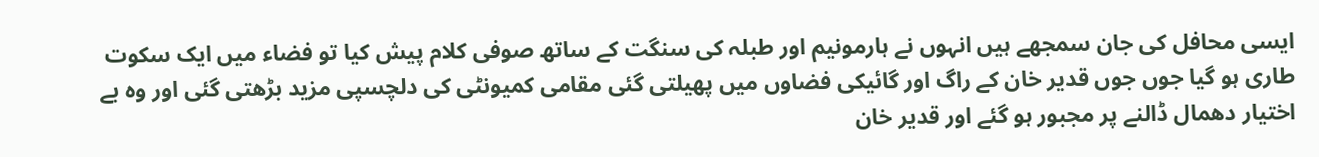ایسی محافل کی جان سمجھے ہیں انہوں نے ہارمونیم اور طبلہ کی سنگت کے ساتھ صوفی کلام پیش کیا تو فضاء میں ایک سکوت طاری ہو گیا جوں جوں قدیر خان کے راگ اور گائیکی فضاوں میں پھیلتی گئی مقامی کمیونٹی کی دلچسپی مزید بڑھتی گئی اور وہ بے اختیار دھمال ڈالنے پر مجبور ہو گئے اور قدیر خان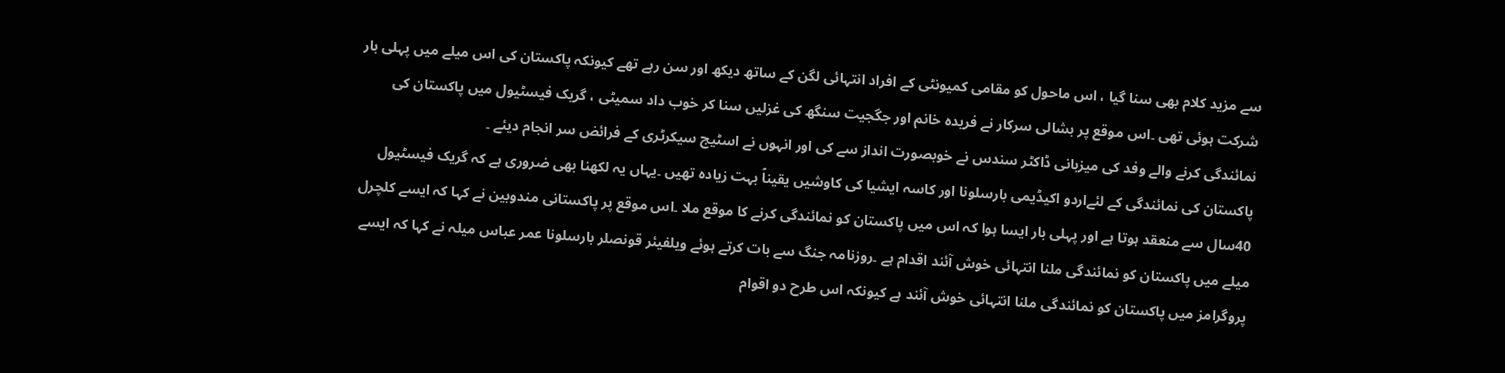سے مزید کلام بھی سنا گیا ، اس ماحول کو مقامی کمیونٹی کے افراد انتہائی لگن کے ساتھ دیکھ اور سن رہے تھے کیونکہ پاکستان کی اس میلے میں پہلی بار شرکت ہوئی تھی ۔اس موقع پر بشالی سرکار نے فریدہ خانم اور جگجیت سنگھ کی غزلیں سنا کر خوب داد سمیٹی ، گریک فیسٹیول میں پاکستان کی نمائندگی کرنے والے وفد کی میزبانی ڈاکٹر سندس نے خوبصورت انداز سے کی اور انہوں نے اسٹیج سیکرٹری کے فرائض سر انجام دیئے ۔
پاکستان کی نمائندگی کے لئےاردو اکیڈیمی بارسلونا اور کاسہ ایشیا کی کاوشیں یقیناً بہت زیادہ تھیں ۔یہاں یہ لکھنا بھی ضروری ہے کہ گریک فیسٹیول 40سال سے منعقد ہوتا ہے اور پہلی بار ایسا ہوا کہ اس میں پاکستان کو نمائندگی کرنے کا موقع ملا ۔اس موقع پر پاکستانی مندوبین نے کہا کہ ایسے کلچرل میلے میں پاکستان کو نمائندگی ملنا انتہائی خوش آئند اقدام ہے ۔روزنامہ جنگ سے بات کرتے ہوئے ویلفیئر قونصلر بارسلونا عمر عباس میلہ نے کہا کہ ایسے پروگرامز میں پاکستان کو نمائندگی ملنا انتہائی خوش آئند ہے کیونکہ اس طرح دو اقوام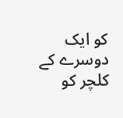کو ایک دوسرے کے کلچر کو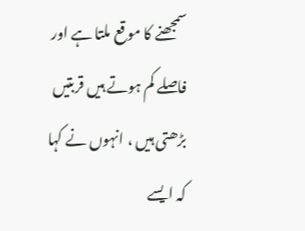سمجھنے کا موقع ملتا ہے اور فاصلے کم ہوتے ہیں قربتیں بڑھتی ہیں ، انہوں نے کہا کہ ایسے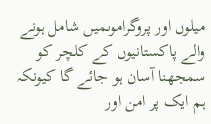میلوں اور پروگراموںمیں شامل ہونے والے پاکستانیوں کے کلچر کو سمجھنا آسان ہو جائے گا کیونکہ ہم ایک پر امن اور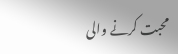محبت کرنے والی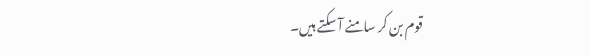قوم بن کر سامنے آ سکتے ہیں۔